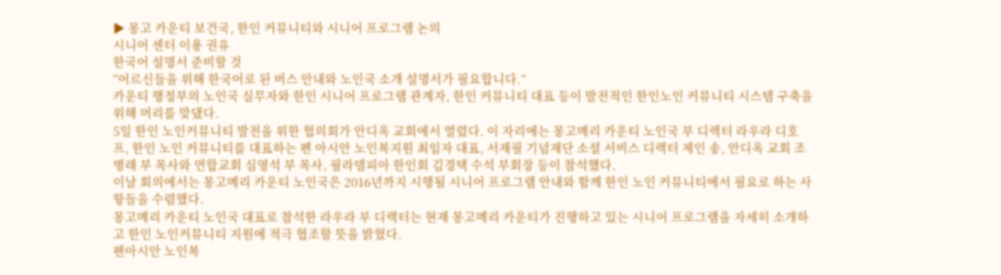▶ 몽고 카운티 보건국, 한인 커뮤니티와 시니어 프로그램 논의
시니어 센터 이용 권유
한국어 설명서 준비할 것
“어르신들을 위해 한국어로 된 버스 안내와 노인국 소개 설명서가 필요합니다.”
카운티 행정부의 노인국 실무자와 한인 시니어 프로그램 관계자, 한인 커뮤니티 대표 등이 발전적인 한인노인 커뮤니티 시스템 구축을 위해 머리를 맞댔다.
5일 한인 노인커뮤니티 발전을 위한 협의회가 안디옥 교회에서 열렸다. 이 자리에는 몽고메리 카운티 노인국 부 디렉터 라우라 디호프, 한인 노인 커뮤니티를 대표하는 펜 아시안 노인복지원 최임자 대표, 서재필 기념재단 소셜 서비스 디렉터 제인 송, 안디옥 교회 조병래 부 목사와 연합교회 심영석 부 목사, 필라델피아 한인회 김경택 수석 부회장 등이 참석했다.
이날 회의에서는 몽고메리 카운티 노인국은 2016년까지 시행될 시니어 프로그램 안내와 함께 한인 노인 커뮤니티에서 필요로 하는 사항들을 수렴했다.
몽고메리 카운티 노인국 대표로 참석한 라우라 부 디렉터는 현재 몽고메리 카운티가 진행하고 있는 시니어 프로그램을 자세히 소개하고 한인 노인커뮤니티 지원에 적극 협조할 뜻을 밝혔다.
펜아시안 노인복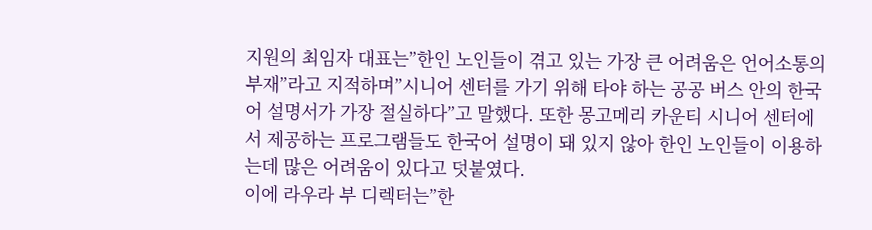지원의 최임자 대표는”한인 노인들이 겪고 있는 가장 큰 어려움은 언어소통의 부재”라고 지적하며”시니어 센터를 가기 위해 타야 하는 공공 버스 안의 한국어 설명서가 가장 절실하다”고 말했다. 또한 몽고메리 카운티 시니어 센터에서 제공하는 프로그램들도 한국어 설명이 돼 있지 않아 한인 노인들이 이용하는데 많은 어려움이 있다고 덧붙였다.
이에 라우라 부 디렉터는”한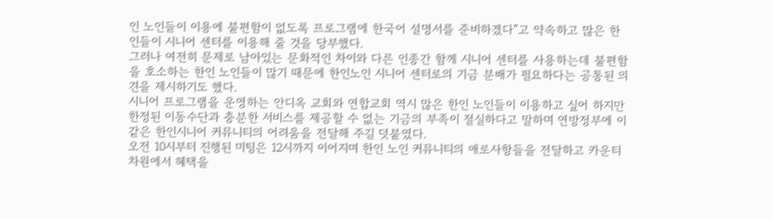인 노인들이 이용에 불편함이 없도록 프로그램에 한국어 설명서를 준비하겠다”고 약속하고 많은 한인들이 시니어 센터를 이용해 줄 것을 당부했다.
그러나 여전히 문제로 남아있는 문화적인 차이와 다른 인종간 함께 시니어 센터를 사용하는데 불편함을 호소하는 한인 노인들이 많기 때문에 한인노인 시니어 센터로의 기금 분배가 필요하다는 공통된 의견을 제시하기도 했다.
시니어 프로그램을 운영하는 안디옥 교회와 연합교회 역시 많은 한인 노인들이 이용하고 싶어 하지만 한정된 이동수단과 충분한 서비스를 제공할 수 없는 기금의 부족이 절실하다고 말하며 연방정부에 이 같은 한인시니어 커뮤니티의 어려움을 전달해 주길 덧붙였다.
오전 10시부터 진행된 미팅은 12시까지 이어지며 한인 노인 커뮤니티의 애로사항들을 전달하고 카운티 차원에서 혜택을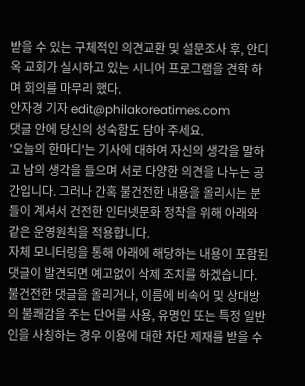받을 수 있는 구체적인 의견교환 및 설문조사 후, 안디옥 교회가 실시하고 있는 시니어 프로그램을 견학 하며 회의를 마무리 했다.
안자경 기자 edit@philakoreatimes.com
댓글 안에 당신의 성숙함도 담아 주세요.
'오늘의 한마디'는 기사에 대하여 자신의 생각을 말하고 남의 생각을 들으며 서로 다양한 의견을 나누는 공간입니다. 그러나 간혹 불건전한 내용을 올리시는 분들이 계셔서 건전한 인터넷문화 정착을 위해 아래와 같은 운영원칙을 적용합니다.
자체 모니터링을 통해 아래에 해당하는 내용이 포함된 댓글이 발견되면 예고없이 삭제 조치를 하겠습니다.
불건전한 댓글을 올리거나, 이름에 비속어 및 상대방의 불쾌감을 주는 단어를 사용, 유명인 또는 특정 일반인을 사칭하는 경우 이용에 대한 차단 제재를 받을 수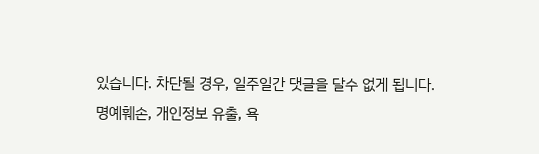있습니다. 차단될 경우, 일주일간 댓글을 달수 없게 됩니다.
명예훼손, 개인정보 유출, 욕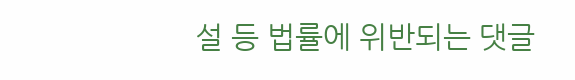설 등 법률에 위반되는 댓글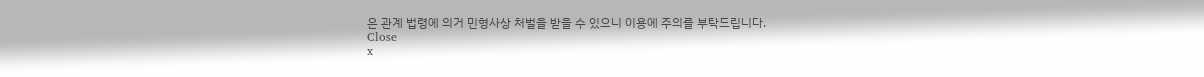은 관계 법령에 의거 민형사상 처벌을 받을 수 있으니 이용에 주의를 부탁드립니다.
Close
x